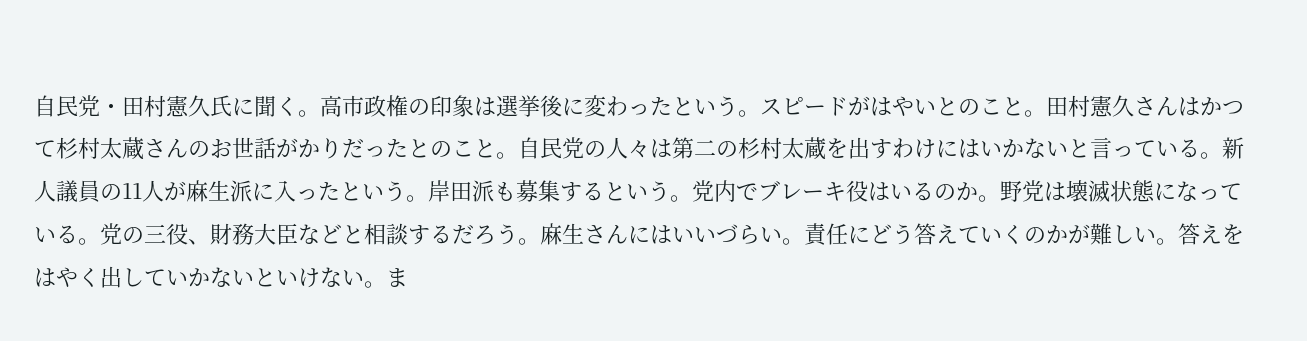自民党・田村憲久氏に聞く。高市政権の印象は選挙後に変わったという。スピードがはやいとのこと。田村憲久さんはかつて杉村太蔵さんのお世話がかりだったとのこと。自民党の人々は第二の杉村太蔵を出すわけにはいかないと言っている。新人議員の11人が麻生派に入ったという。岸田派も募集するという。党内でブレーキ役はいるのか。野党は壊滅状態になっている。党の三役、財務大臣などと相談するだろう。麻生さんにはいいづらい。責任にどう答えていくのかが難しい。答えをはやく出していかないといけない。ま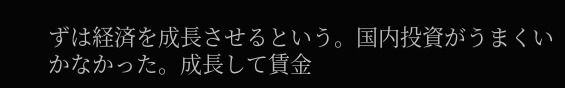ずは経済を成長させるという。国内投資がうまくいかなかった。成長して賃金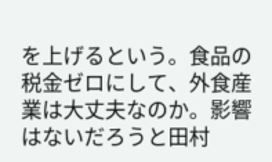を上げるという。食品の税金ゼロにして、外食産業は大丈夫なのか。影響はないだろうと田村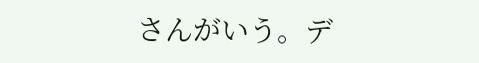さんがいう。デ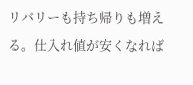リバリーも持ち帰りも増える。仕入れ値が安くなれば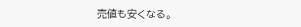売値も安くなる。